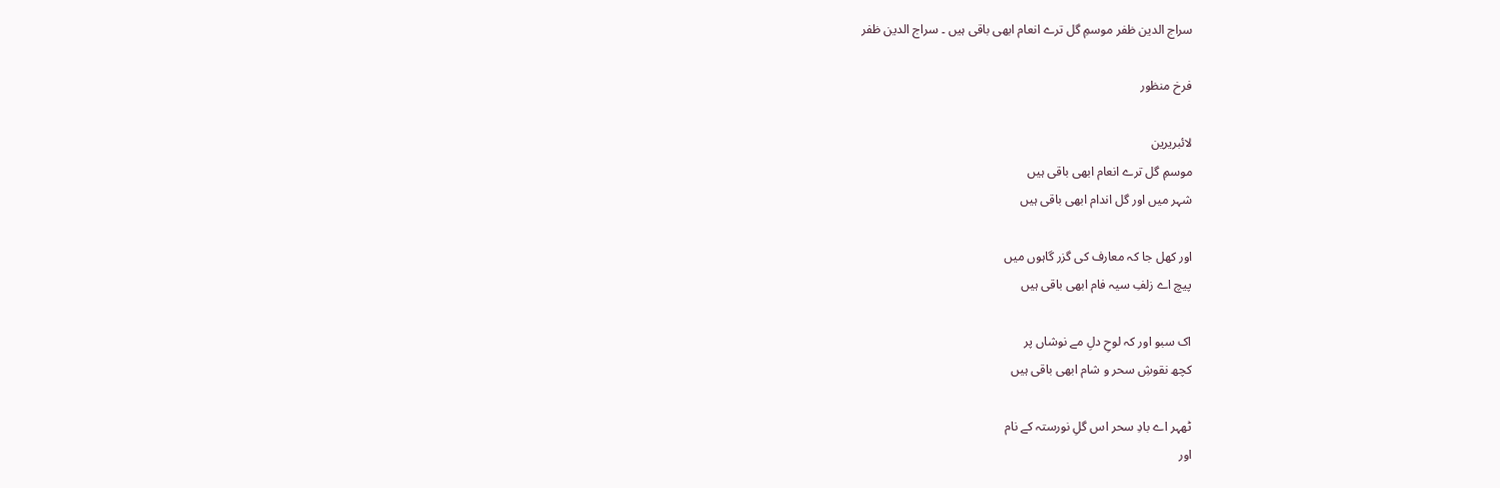سراج الدین ظفر موسمِ گل ترے انعام ابھی باقی ہیں ۔ سراج الدین ظفر

فرخ منظور

لائبریرین
موسمِ گل ترے انعام ابھی باقی ہیں
شہر میں اور گل اندام ابھی باقی ہیں

اور کھل جا کہ معارف کی گزر گاہوں میں
پیچ اے زلفِ سیہ فام ابھی باقی ہیں

اک سبو اور کہ لوحِ دلِ مے نوشاں پر
کچھ نقوشِ سحر و شام ابھی باقی ہیں

ٹھہر اے بادِ سحر اس گلِ نورستہ کے نام
اور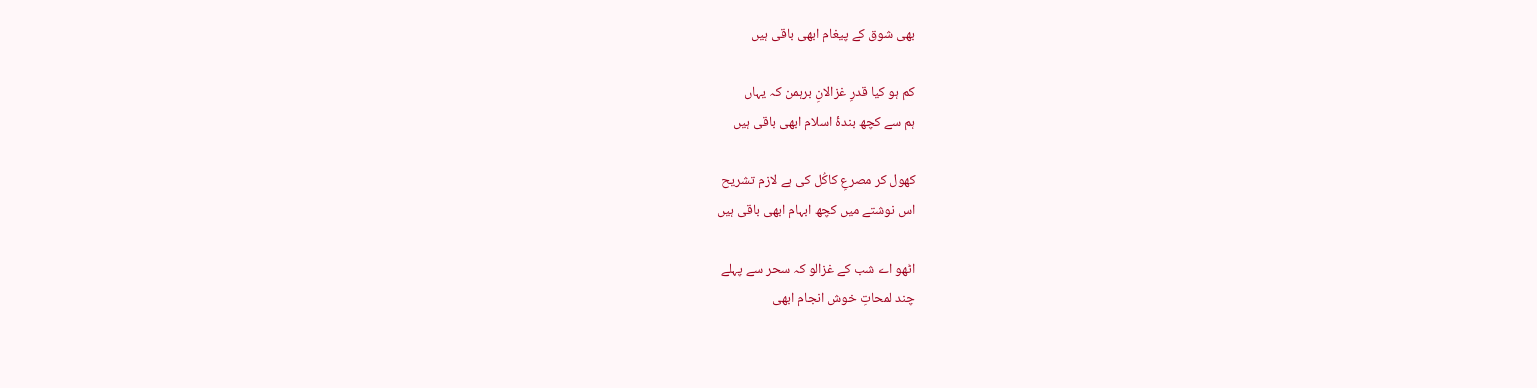بھی شوق کے پیغام ابھی باقی ہیں

کم ہو کیا قدرِ غزالانِ برہمن کہ یہاں
ہم سے کچھ بندۂ اسلام ابھی باقی ہیں

کھول کر مصرعِ کاکُل کی ہے لازم تشریح
اس نوشتے میں کچھ ابہام ابھی باقی ہیں

اٹھو اے شب کے غزالو کہ سحر سے پہلے
چند لمحاتِ خوش انجام ابھی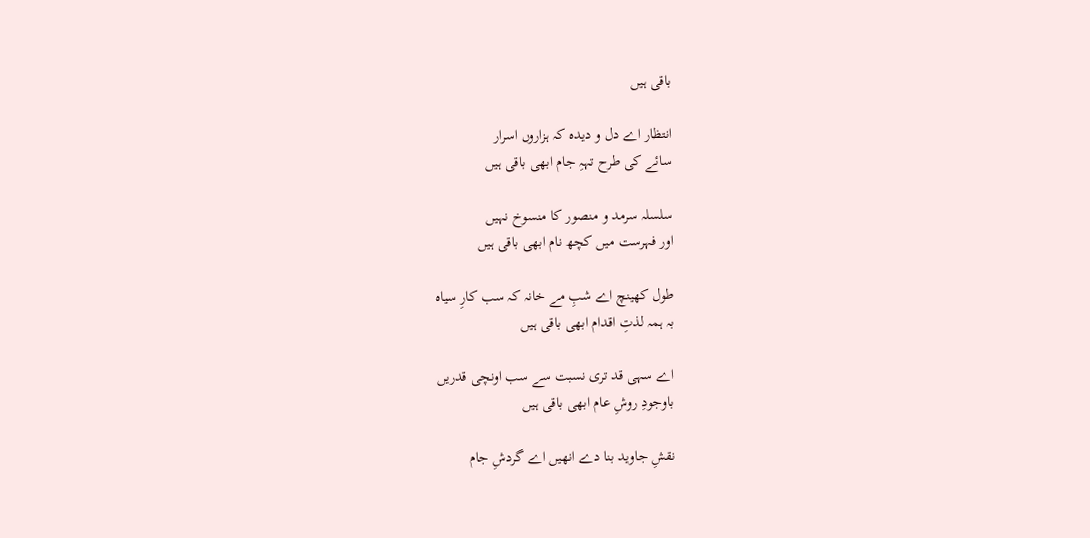باقی ہیں

انتظار اے دل و دیدہ کہ ہزاروں اسرار
سائے کی طرح تہہِ جام ابھی باقی ہیں

سلسلہ سرمد و منصور کا منسوخ نہیں
اور فہرست میں کچھ نام ابھی باقی ہیں

طول کھینچ اے شبِ مے خانہ کہ سب کارِ سیاہ
بہ ہمہ لذتِ اقدام ابھی باقی ہیں

اے سہی قد تری نسبت سے سب اونچی قدریں
باوجودِ روشِ عام ابھی باقی ہیں

نقشِ جاوید بنا دے انھیں اے گردشِ جام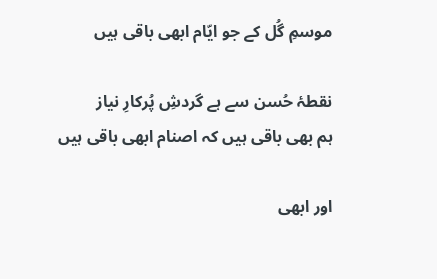موسمِ گُل کے جو ایّام ابھی باقی ہیں

نقطۂ حُسن سے ہے گردشِ پُرکارِ نیاز
ہم بھی باقی ہیں کہ اصنام ابھی باقی ہیں

اور ابھی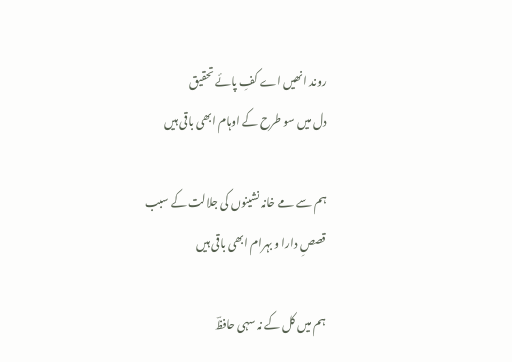روند انھیں اے کفِ پائے تحقیق
دل میں سو طرح کے اوہام ابھی باقی ہیں

ہم سے مے خانہ نشینوں کی جلالت کے سبب
قصصِ دارا و بہرام ابھی باقی ہیں

ہم میں کل کے نہ سہی حافظؔ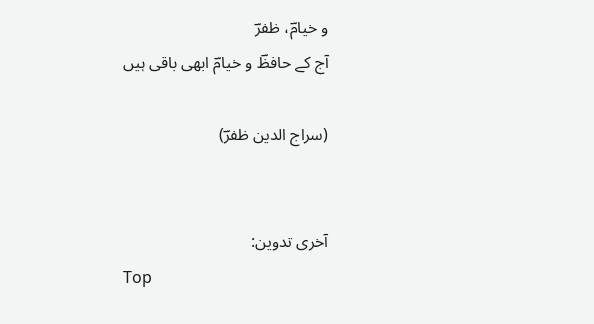و خیامؔ، ظفرؔ
آج کے حافظؔ و خیامؔ ابھی باقی ہیں

(سراج الدین ظفرؔ)


آخری تدوین:
Top